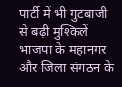पार्टी में भी गुटबाजी से बढ़ी मुश्किलें
भाजपा के महानगर और जिला संगठन के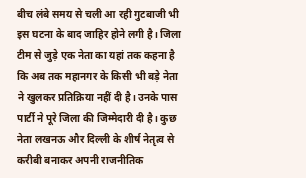बीच लंबे समय से चली आ रही गुटबाजी भी इस घटना के बाद जाहिर होने लगी है। जिला टीम से जुड़े एक नेता का यहां तक कहना है कि अब तक महानगर के किसी भी बड़े नेता ने खुलकर प्रतिक्रिया नहीं दी है। उनके पास पार्टी ने पूरे जिला की जिम्मेदारी दी है। कुछ नेता लखनऊ और दिल्ली के शीर्ष नेतृत्व से करीबी बनाकर अपनी राजनीतिक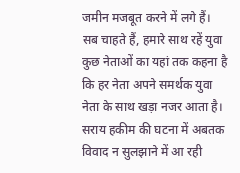जमीन मजबूत करने में लगे हैं।
सब चाहते हैं, हमारे साथ रहें युवा
कुछ नेताओं का यहां तक कहना है कि हर नेता अपने समर्थक युवा नेता के साथ खड़ा नजर आता है। सराय हकीम की घटना में अबतक विवाद न सुलझाने में आ रही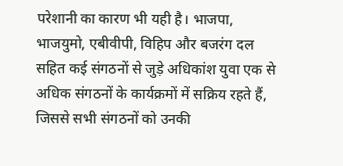परेशानी का कारण भी यही है। भाजपा, भाजयुमो, एबीवीपी, विहिप और बजरंग दल सहित कई संगठनों से जुड़े अधिकांश युवा एक से अधिक संगठनों के कार्यक्रमों में सक्रिय रहते हैं, जिससे सभी संगठनों को उनकी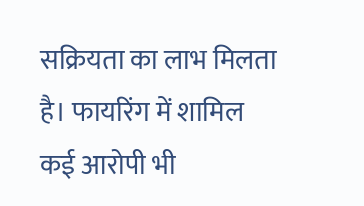सक्रियता का लाभ मिलता है। फायरिंग में शामिल कई आरोपी भी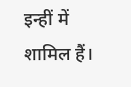इन्हीं में शामिल हैं।